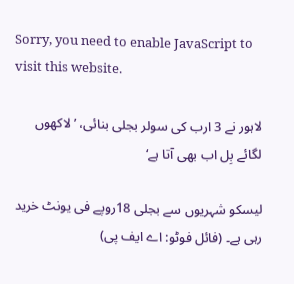Sorry, you need to enable JavaScript to visit this website.

لاہور نے 3 ارب کی سولر بجلی بنائی، ’لاکھوں لگائے بِل اب بھی آتا ہے‘

لیسکو شہریوں سے بجلی 18روپے فی یونٹ خرید رہی ہے۔ (فائل فوٹو: اے ایف پی)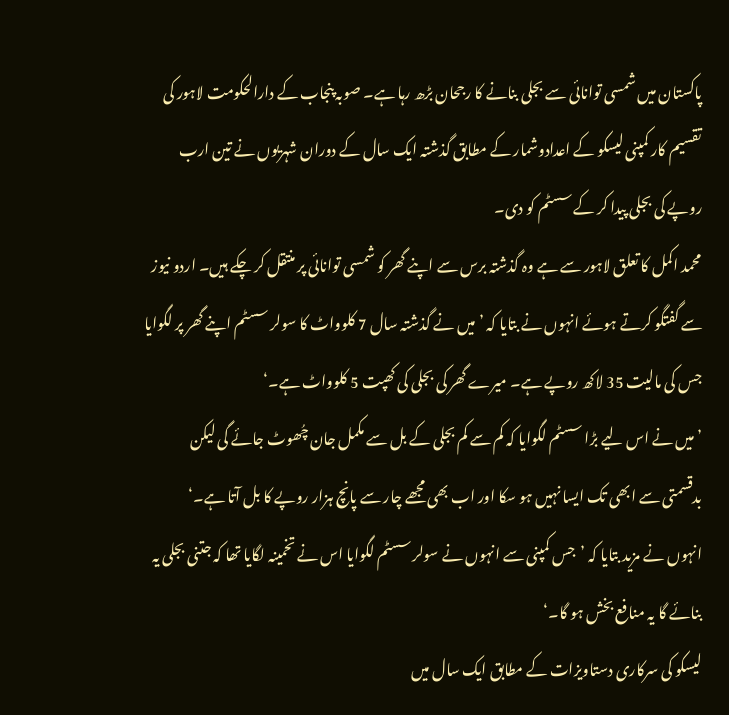پاکستان میں شمسی توانائی سے بجلی بنانے کا رجحان بڑھ رہا ہے۔ صوبہ پنجاب کے دارالحکومت لاہور کی تقسیم کار کمپنی لیسکو کے اعدادوشمار کے مطابق گذشتہ ایک سال کے دوران شہریوں نے تین ارب روپے کی بجلی پیدا کر کے سسٹم کو دی۔
محمد اکمل کا تعلق لاہور سے ہے وہ گذشتہ برس سے اپنے گھر کو شمسی توانائی پر منتقل کر چکے ہیں۔ اردو نیوز سے گفتگو کرتے ہوئے انہوں نے بتایا کہ ’میں نے گذشتہ سال 7 کلوواٹ کا سولر سسٹم اپنے گھر پر لگوایا جس کی مالیت 35 لاکھ روپے ہے۔ میرے گھر کی بجلی کی کھپت 5 کلوواٹ ہے۔‘
’میں نے اس لیے بڑا سسٹم لگوایا کہ کم سے کم بجلی کے بل سے مکمل جان چُھوٹ جائے گی لیکن بدقسمتی سے ابھی تک ایسا نہیں ہو سکا اور اب بھی مجھے چار سے پانچ ہزار روپے کا بل آتا ہے۔‘
انہوں نے مزید بتایا کہ ’جس کمپنی سے انہوں نے سولر سسٹم لگوایا اس نے تخمینہ لگایا تھا کہ جتنی بجلی یہ بنائے گا یہ منافع بخش ہو گا۔‘
لیسکو کی سرکاری دستاویزات کے مطابق ایک سال میں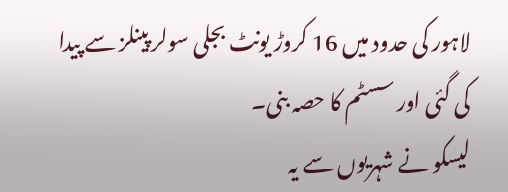لاہور کی حدود میں 16 کروڑ یونٹ بجلی سولر پینلز سے پیدا کی گئی اور سسٹم کا حصہ بنی۔
لیسکو نے شہریوں سے یہ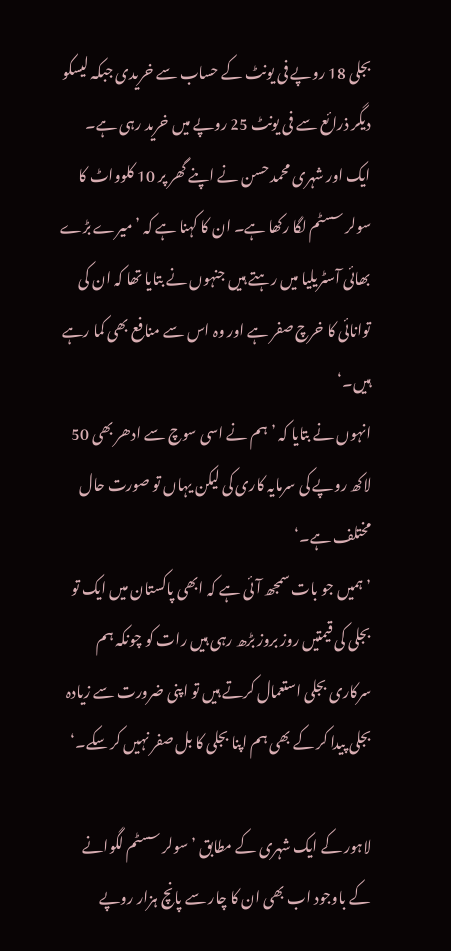بجلی 18 روپے فی یونٹ کے حساب سے خریدی جبکہ لیسکو دیگر ذرائع سے فی یونٹ 25 روپے میں خرید رہی ہے۔
ایک اور شہری محمد حسن نے اپنے گھر پر 10 کلوواٹ کا سولر سسٹم لگا رکھا ہے۔ ان کا کہنا ہے کہ ’میرے بڑے بھائی آسٹریلیا میں رہتے ہیں جنہوں نے بتایا تھا کہ ان کی توانائی کا خرچ صفر ہے اور وہ اس سے منافع بھی کما رہے ہیں۔‘
انہوں نے بتایا کہ ’ہم نے اسی سوچ سے ادھر بھی 50 لاکھ روپے کی سرمایہ کاری کی لیکن یہاں تو صورت حال مختلف ہے۔‘
’ہمیں جو بات سمجھ آئی ہے کہ ابھی پاکستان میں ایک تو بجلی کی قیمتیں روز بروز بڑھ رہی ہیں رات کو چونکہ ہم سرکاری بجلی استعمال کرتے ہیں تو اپنی ضرورت سے زیادہ بجلی پیدا کر کے بھی ہم اپنا بجلی کا بل صفر نہیں کر سکے۔‘

لاہور کے ایک شہری کے مطابق ’سولر سسٹم لگوانے کے باوجود اب بھی ان کا چار سے پانچ ہزار روپے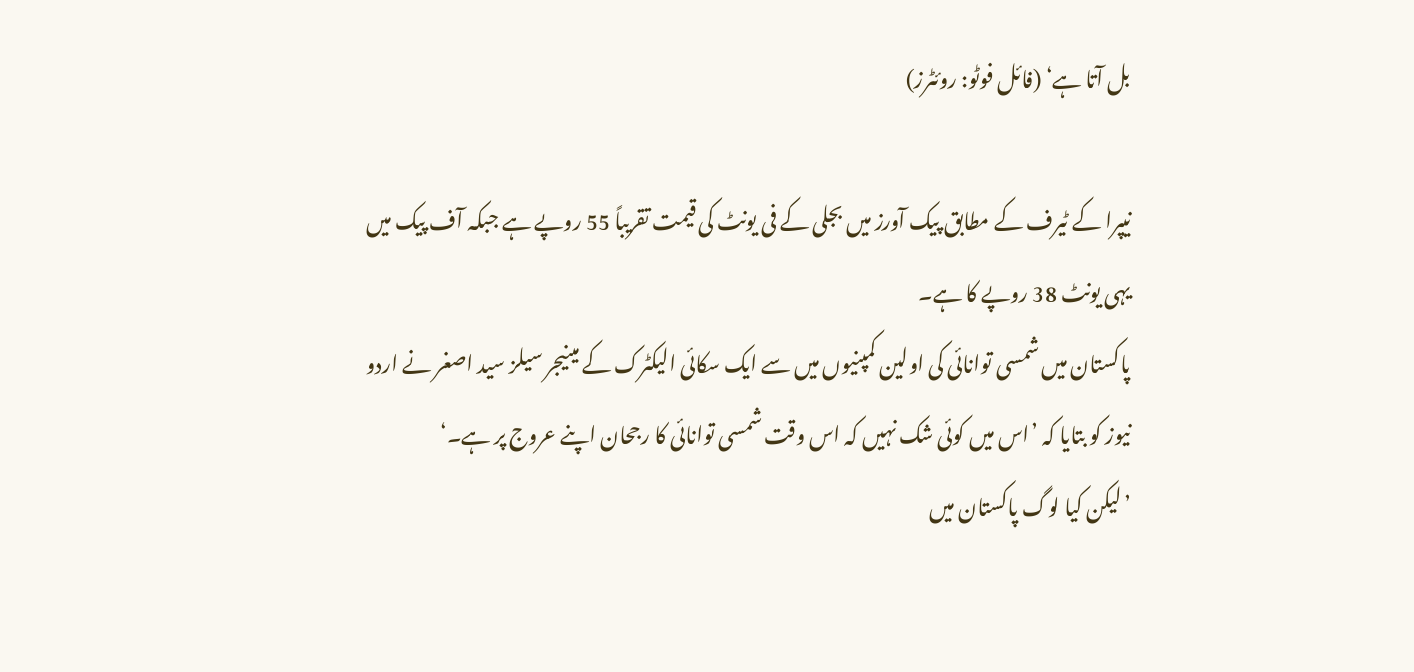بل آتا ہے‘ (فائل فوٹو: روئٹرز)

نیپرا کے ٹیرف کے مطابق پیک آورز میں بجلی کے فی یونٹ کی قیمت تقریباً 55 روپے ہے جبکہ آف پیک میں یہی یونٹ 38 روپے کا ہے۔
پاکستان میں شمسی توانائی کی اولین کمپنیوں میں سے ایک سکائی الیکٹرک کے مینیجر سیلز سید اصغر نے اردو نیوز کو بتایا کہ ’اس میں کوئی شک نہیں کہ اس وقت شمسی توانائی کا رجحان اپنے عروج پر ہے۔‘
’لیکن کیا لوگ پاکستان میں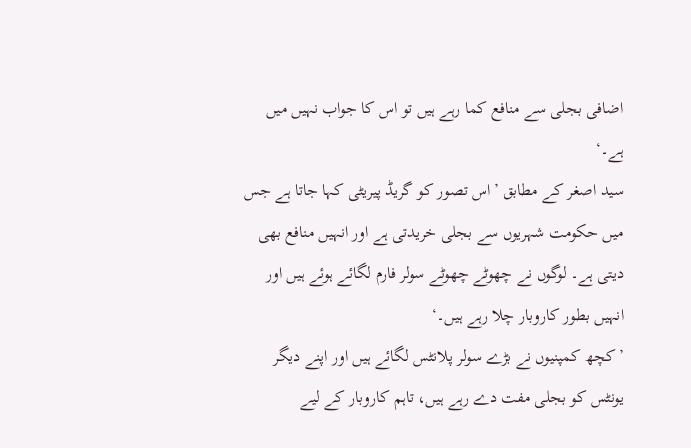اضافی بجلی سے منافع کما رہے ہیں تو اس کا جواب نہیں میں ہے۔‘
سید اصغر کے مطابق ’اس تصور کو گریڈ پیریٹی کہا جاتا ہے جس میں حکومت شہریوں سے بجلی خریدتی ہے اور انہیں منافع بھی دیتی ہے۔ لوگوں نے چھوٹے چھوٹے سولر فارم لگائے ہوئے ہیں اور انہیں بطور کاروبار چلا رہے ہیں۔‘
’کچھ کمپنیوں نے بڑے سولر پلانٹس لگائے ہیں اور اپنے دیگر یونٹس کو بجلی مفت دے رہے ہیں، تاہم کاروبار کے لیے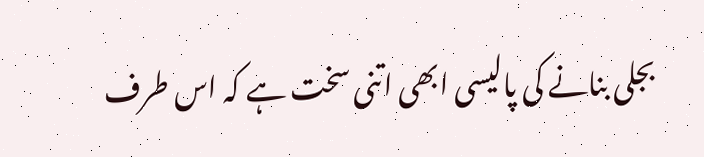بجلی بنانے کی پالیسی ابھی اتنی سخت ہے کہ اس طرف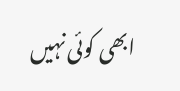ابھی کوئی نہیں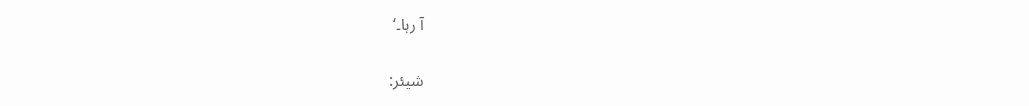آ رہا۔‘

شیئر: